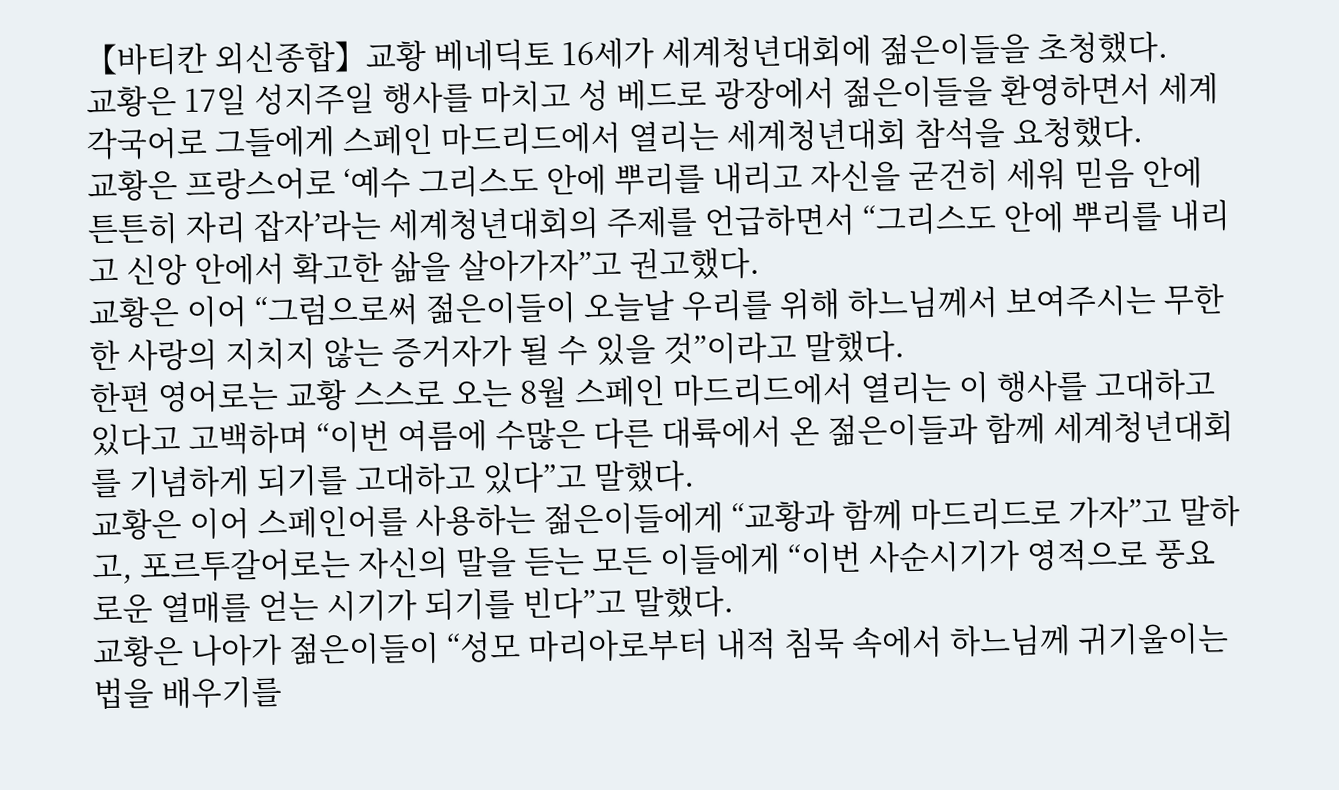【바티칸 외신종합】교황 베네딕토 16세가 세계청년대회에 젊은이들을 초청했다.
교황은 17일 성지주일 행사를 마치고 성 베드로 광장에서 젊은이들을 환영하면서 세계 각국어로 그들에게 스페인 마드리드에서 열리는 세계청년대회 참석을 요청했다.
교황은 프랑스어로 ‘예수 그리스도 안에 뿌리를 내리고 자신을 굳건히 세워 믿음 안에 튼튼히 자리 잡자’라는 세계청년대회의 주제를 언급하면서 “그리스도 안에 뿌리를 내리고 신앙 안에서 확고한 삶을 살아가자”고 권고했다.
교황은 이어 “그럼으로써 젊은이들이 오늘날 우리를 위해 하느님께서 보여주시는 무한한 사랑의 지치지 않는 증거자가 될 수 있을 것”이라고 말했다.
한편 영어로는 교황 스스로 오는 8월 스페인 마드리드에서 열리는 이 행사를 고대하고 있다고 고백하며 “이번 여름에 수많은 다른 대륙에서 온 젊은이들과 함께 세계청년대회를 기념하게 되기를 고대하고 있다”고 말했다.
교황은 이어 스페인어를 사용하는 젊은이들에게 “교황과 함께 마드리드로 가자”고 말하고, 포르투갈어로는 자신의 말을 듣는 모든 이들에게 “이번 사순시기가 영적으로 풍요로운 열매를 얻는 시기가 되기를 빈다”고 말했다.
교황은 나아가 젊은이들이 “성모 마리아로부터 내적 침묵 속에서 하느님께 귀기울이는 법을 배우기를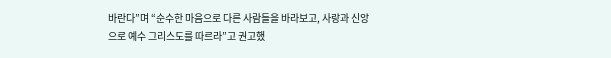바란다”며 “순수한 마음으로 다른 사람들을 바라보고, 사랑과 신앙으로 예수 그리스도를 따르라”고 권고했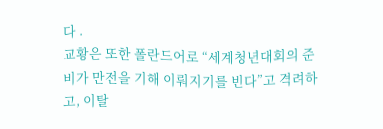다 .
교황은 또한 폴란드어로 “세계청년대회의 준비가 만전을 기해 이뤄지기를 빈다”고 격려하고, 이탈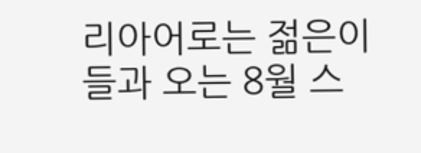리아어로는 젊은이들과 오는 8월 스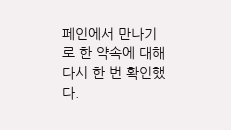페인에서 만나기로 한 약속에 대해 다시 한 번 확인했다.